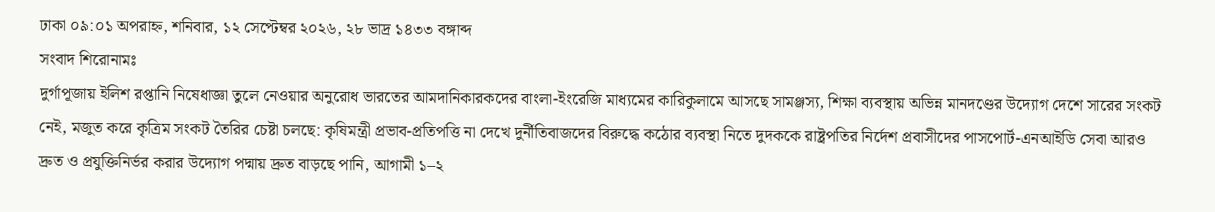ঢাকা ০৯:০১ অপরাহ্ন, শনিবার, ১২ সেপ্টেম্বর ২০২৬, ২৮ ভাদ্র ১৪৩৩ বঙ্গাব্দ
সংবাদ শিরোনামঃ
দুর্গাপূজায় ইলিশ রপ্তানি নিষেধাজ্ঞা তুলে নেওয়ার অনুরোধ ভারতের আমদানিকারকদের বাংলা-ইংরেজি মাধ্যমের কারিকুলামে আসছে সামঞ্জস্য, শিক্ষা ব্যবস্থায় অভিন্ন মানদণ্ডের উদ্যোগ দেশে সারের সংকট নেই, মজুত করে কৃত্রিম সংকট তৈরির চেষ্টা চলছে: কৃষিমন্ত্রী প্রভাব-প্রতিপত্তি না দেখে দুর্নীতিবাজদের বিরুদ্ধে কঠোর ব্যবস্থা নিতে দুদককে রাষ্ট্রপতির নির্দেশ প্রবাসীদের পাসপোর্ট-এনআইডি সেবা আরও দ্রুত ও প্রযুক্তিনির্ভর করার উদ্যোগ পদ্মায় দ্রুত বাড়ছে পানি, আগামী ১–২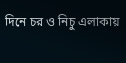দিনে চর ও নিচু এলাকায়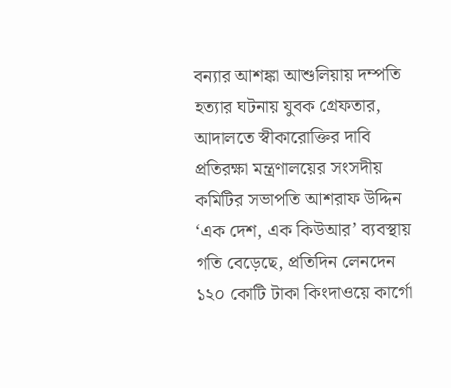বন্যার আশঙ্কা আশুলিয়ায় দম্পতি হত্যার ঘটনায় যুবক গ্রেফতার, আদালতে স্বীকারোক্তির দাবি প্রতিরক্ষা মন্ত্রণালয়ের সংসদীয় কমিটির সভাপতি আশরাফ উদ্দিন ‘এক দেশ, এক কিউআর’ ব্যবস্থায় গতি বেড়েছে, প্রতিদিন লেনদেন ১২০ কোটি টাকা কিংদাওয়ে কার্গো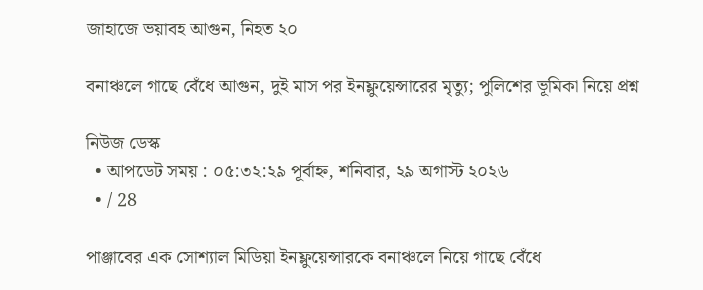জাহাজে ভয়াবহ আগুন, নিহত ২০

বনাঞ্চলে গাছে বেঁধে আগুন, দুই মাস পর ইনফ্লুয়েন্সারের মৃত্যু; পুলিশের ভূমিকা নিয়ে প্রশ্ন

নিউজ ডেস্ক
  • আপডেট সময় : ০৫:৩২:২৯ পূর্বাহ্ন, শনিবার, ২৯ অগাস্ট ২০২৬
  • / 28

পাঞ্জাবের এক সোশ্যাল মিডিয়া ইনফ্লুয়েন্সারকে বনাঞ্চলে নিয়ে গাছে বেঁধে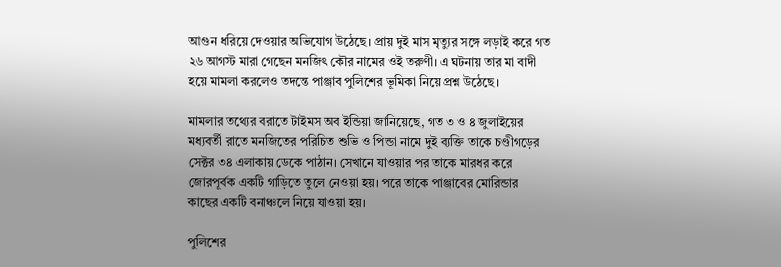আগুন ধরিয়ে দেওয়ার অভিযোগ উঠেছে। প্রায় দুই মাস মৃত্যুর সঙ্গে লড়াই করে গত ২৬ আগস্ট মারা গেছেন মনজিৎ কৌর নামের ওই তরুণী। এ ঘটনায় তার মা বাদী হয়ে মামলা করলেও তদন্তে পাঞ্জাব পুলিশের ভূমিকা নিয়ে প্রশ্ন উঠেছে।

মামলার তথ্যের বরাতে টাইমস অব ইন্ডিয়া জানিয়েছে, গত ৩ ও ৪ জুলাইয়ের মধ্যবর্তী রাতে মনজিতের পরিচিত শুভি ও পিন্ডা নামে দুই ব্যক্তি তাকে চণ্ডীগড়ের সেক্টর ৩৪ এলাকায় ডেকে পাঠান। সেখানে যাওয়ার পর তাকে মারধর করে জোরপূর্বক একটি গাড়িতে তুলে নেওয়া হয়। পরে তাকে পাঞ্জাবের মোরিন্ডার কাছের একটি বনাঞ্চলে নিয়ে যাওয়া হয়।

পুলিশের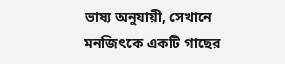ভাষ্য অনুযায়ী, সেখানে মনজিৎকে একটি গাছের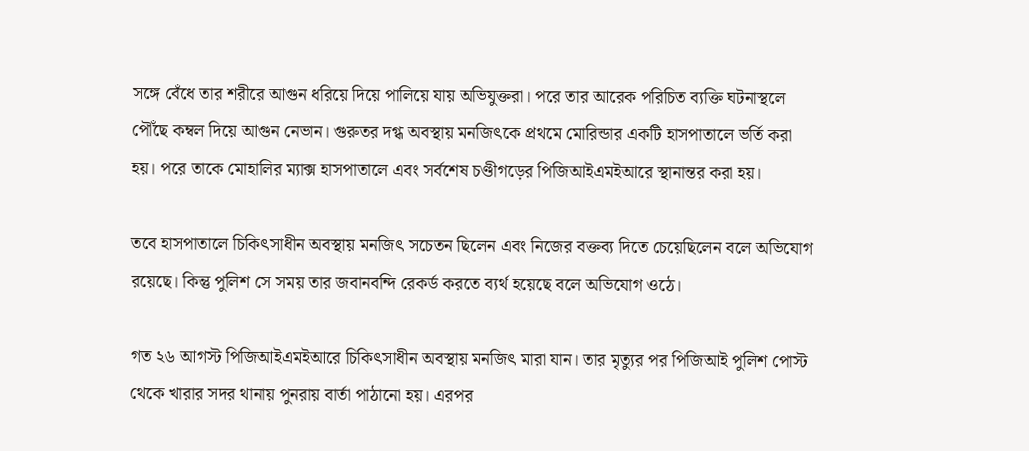সঙ্গে বেঁধে তার শরীরে আগুন ধরিয়ে দিয়ে পালিয়ে যায় অভিযুক্তরা। পরে তার আরেক পরিচিত ব্যক্তি ঘটনাস্থলে পৌঁছে কম্বল দিয়ে আগুন নেভান। গুরুতর দগ্ধ অবস্থায় মনজিৎকে প্রথমে মোরিন্ডার একটি হাসপাতালে ভর্তি করা হয়। পরে তাকে মোহালির ম্যাক্স হাসপাতালে এবং সর্বশেষ চণ্ডীগড়ের পিজিআইএমইআরে স্থানান্তর করা হয়।

তবে হাসপাতালে চিকিৎসাধীন অবস্থায় মনজিৎ সচেতন ছিলেন এবং নিজের বক্তব্য দিতে চেয়েছিলেন বলে অভিযোগ রয়েছে। কিন্তু পুলিশ সে সময় তার জবানবন্দি রেকর্ড করতে ব্যর্থ হয়েছে বলে অভিযোগ ওঠে।

গত ২৬ আগস্ট পিজিআইএমইআরে চিকিৎসাধীন অবস্থায় মনজিৎ মারা যান। তার মৃত্যুর পর পিজিআই পুলিশ পোস্ট থেকে খারার সদর থানায় পুনরায় বার্তা পাঠানো হয়। এরপর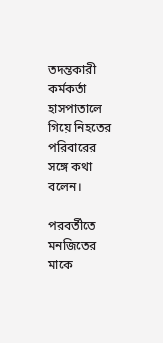তদন্তকারী কর্মকর্তা হাসপাতালে গিয়ে নিহতের পরিবারের সঙ্গে কথা বলেন।

পরবর্তীতে মনজিতের মাকে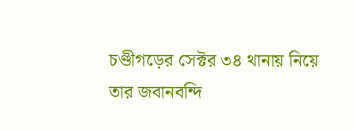চণ্ডীগড়ের সেক্টর ৩৪ থানায় নিয়ে তার জবানবন্দি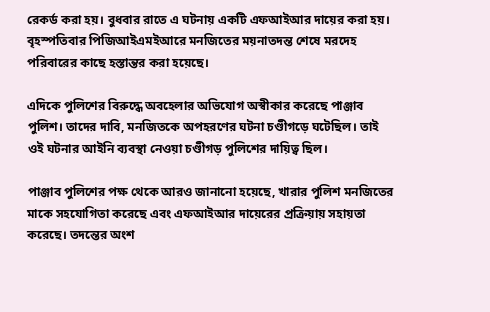রেকর্ড করা হয়। বুধবার রাতে এ ঘটনায় একটি এফআইআর দায়ের করা হয়। বৃহস্পতিবার পিজিআইএমইআরে মনজিতের ময়নাতদন্ত শেষে মরদেহ পরিবারের কাছে হস্তান্তর করা হয়েছে।

এদিকে পুলিশের বিরুদ্ধে অবহেলার অভিযোগ অস্বীকার করেছে পাঞ্জাব পুলিশ। তাদের দাবি, মনজিতকে অপহরণের ঘটনা চণ্ডীগড়ে ঘটেছিল। তাই ওই ঘটনার আইনি ব্যবস্থা নেওয়া চণ্ডীগড় পুলিশের দায়িত্ব ছিল।

পাঞ্জাব পুলিশের পক্ষ থেকে আরও জানানো হয়েছে, খারার পুলিশ মনজিতের মাকে সহযোগিতা করেছে এবং এফআইআর দায়েরের প্রক্রিয়ায় সহায়তা করেছে। তদন্তের অংশ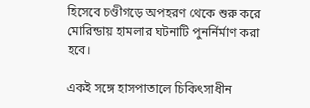হিসেবে চণ্ডীগড়ে অপহরণ থেকে শুরু করে মোরিন্ডায় হামলার ঘটনাটি পুনর্নির্মাণ করা হবে।

একই সঙ্গে হাসপাতালে চিকিৎসাধীন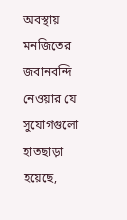অবস্থায় মনজিতের জবানবন্দি নেওয়ার যে সুযোগগুলো হাতছাড়া হয়েছে,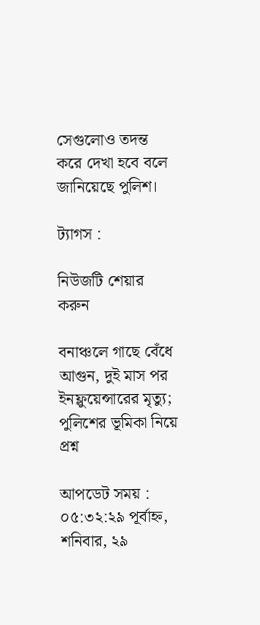সেগুলোও তদন্ত করে দেখা হবে বলে জানিয়েছে পুলিশ।

ট্যাগস :

নিউজটি শেয়ার করুন

বনাঞ্চলে গাছে বেঁধে আগুন, দুই মাস পর ইনফ্লুয়েন্সারের মৃত্যু; পুলিশের ভূমিকা নিয়ে প্রশ্ন

আপডেট সময় : ০৫:৩২:২৯ পূর্বাহ্ন, শনিবার, ২৯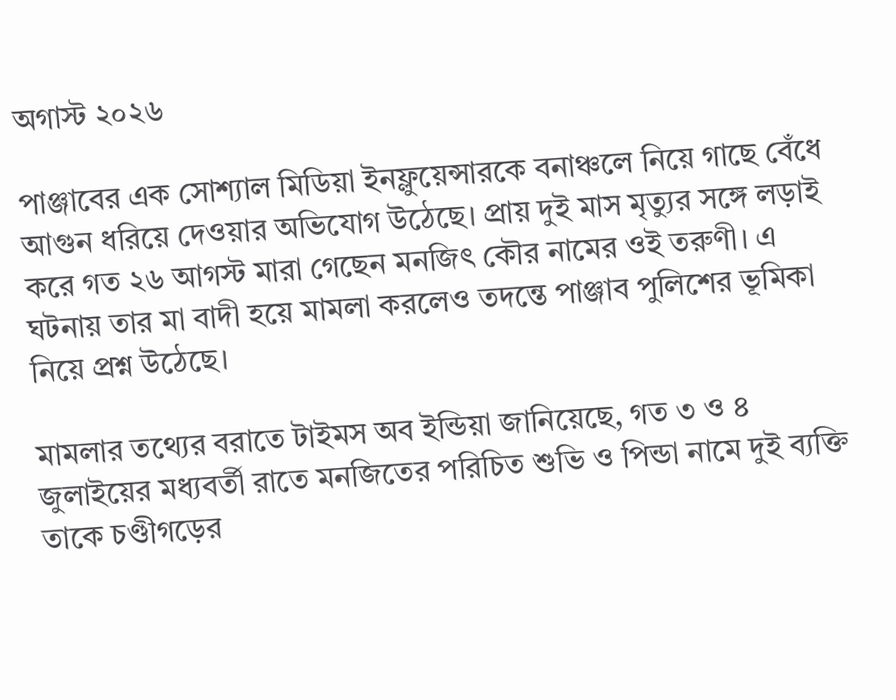অগাস্ট ২০২৬

পাঞ্জাবের এক সোশ্যাল মিডিয়া ইনফ্লুয়েন্সারকে বনাঞ্চলে নিয়ে গাছে বেঁধে আগুন ধরিয়ে দেওয়ার অভিযোগ উঠেছে। প্রায় দুই মাস মৃত্যুর সঙ্গে লড়াই করে গত ২৬ আগস্ট মারা গেছেন মনজিৎ কৌর নামের ওই তরুণী। এ ঘটনায় তার মা বাদী হয়ে মামলা করলেও তদন্তে পাঞ্জাব পুলিশের ভূমিকা নিয়ে প্রশ্ন উঠেছে।

মামলার তথ্যের বরাতে টাইমস অব ইন্ডিয়া জানিয়েছে, গত ৩ ও ৪ জুলাইয়ের মধ্যবর্তী রাতে মনজিতের পরিচিত শুভি ও পিন্ডা নামে দুই ব্যক্তি তাকে চণ্ডীগড়ের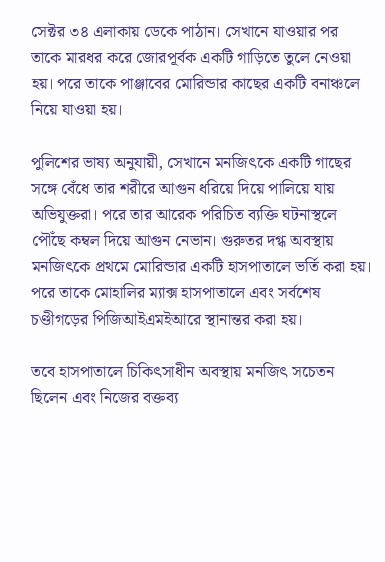সেক্টর ৩৪ এলাকায় ডেকে পাঠান। সেখানে যাওয়ার পর তাকে মারধর করে জোরপূর্বক একটি গাড়িতে তুলে নেওয়া হয়। পরে তাকে পাঞ্জাবের মোরিন্ডার কাছের একটি বনাঞ্চলে নিয়ে যাওয়া হয়।

পুলিশের ভাষ্য অনুযায়ী, সেখানে মনজিৎকে একটি গাছের সঙ্গে বেঁধে তার শরীরে আগুন ধরিয়ে দিয়ে পালিয়ে যায় অভিযুক্তরা। পরে তার আরেক পরিচিত ব্যক্তি ঘটনাস্থলে পৌঁছে কম্বল দিয়ে আগুন নেভান। গুরুতর দগ্ধ অবস্থায় মনজিৎকে প্রথমে মোরিন্ডার একটি হাসপাতালে ভর্তি করা হয়। পরে তাকে মোহালির ম্যাক্স হাসপাতালে এবং সর্বশেষ চণ্ডীগড়ের পিজিআইএমইআরে স্থানান্তর করা হয়।

তবে হাসপাতালে চিকিৎসাধীন অবস্থায় মনজিৎ সচেতন ছিলেন এবং নিজের বক্তব্য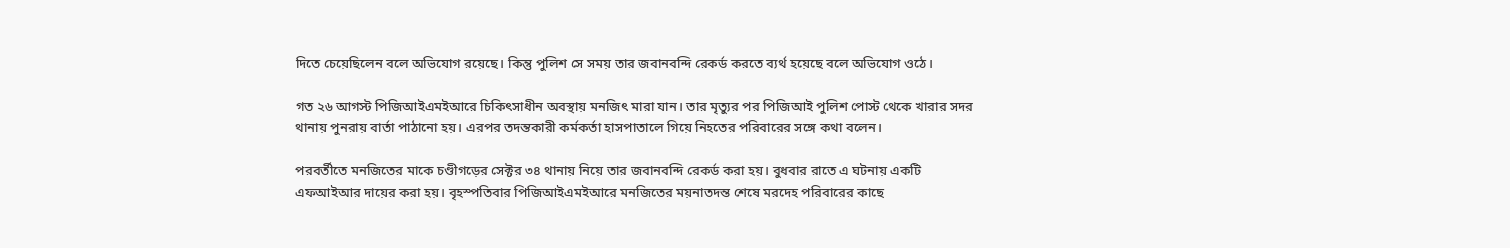দিতে চেয়েছিলেন বলে অভিযোগ রয়েছে। কিন্তু পুলিশ সে সময় তার জবানবন্দি রেকর্ড করতে ব্যর্থ হয়েছে বলে অভিযোগ ওঠে।

গত ২৬ আগস্ট পিজিআইএমইআরে চিকিৎসাধীন অবস্থায় মনজিৎ মারা যান। তার মৃত্যুর পর পিজিআই পুলিশ পোস্ট থেকে খারার সদর থানায় পুনরায় বার্তা পাঠানো হয়। এরপর তদন্তকারী কর্মকর্তা হাসপাতালে গিয়ে নিহতের পরিবারের সঙ্গে কথা বলেন।

পরবর্তীতে মনজিতের মাকে চণ্ডীগড়ের সেক্টর ৩৪ থানায় নিয়ে তার জবানবন্দি রেকর্ড করা হয়। বুধবার রাতে এ ঘটনায় একটি এফআইআর দায়ের করা হয়। বৃহস্পতিবার পিজিআইএমইআরে মনজিতের ময়নাতদন্ত শেষে মরদেহ পরিবারের কাছে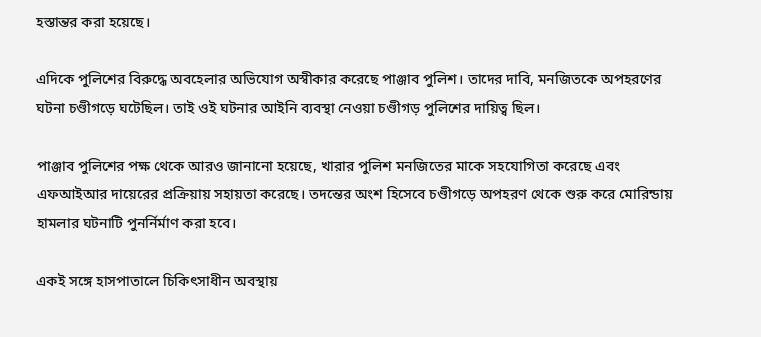হস্তান্তর করা হয়েছে।

এদিকে পুলিশের বিরুদ্ধে অবহেলার অভিযোগ অস্বীকার করেছে পাঞ্জাব পুলিশ। তাদের দাবি, মনজিতকে অপহরণের ঘটনা চণ্ডীগড়ে ঘটেছিল। তাই ওই ঘটনার আইনি ব্যবস্থা নেওয়া চণ্ডীগড় পুলিশের দায়িত্ব ছিল।

পাঞ্জাব পুলিশের পক্ষ থেকে আরও জানানো হয়েছে, খারার পুলিশ মনজিতের মাকে সহযোগিতা করেছে এবং এফআইআর দায়েরের প্রক্রিয়ায় সহায়তা করেছে। তদন্তের অংশ হিসেবে চণ্ডীগড়ে অপহরণ থেকে শুরু করে মোরিন্ডায় হামলার ঘটনাটি পুনর্নির্মাণ করা হবে।

একই সঙ্গে হাসপাতালে চিকিৎসাধীন অবস্থায়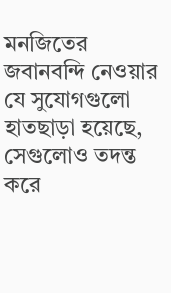মনজিতের জবানবন্দি নেওয়ার যে সুযোগগুলো হাতছাড়া হয়েছে, সেগুলোও তদন্ত করে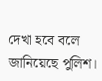দেখা হবে বলে জানিয়েছে পুলিশ।